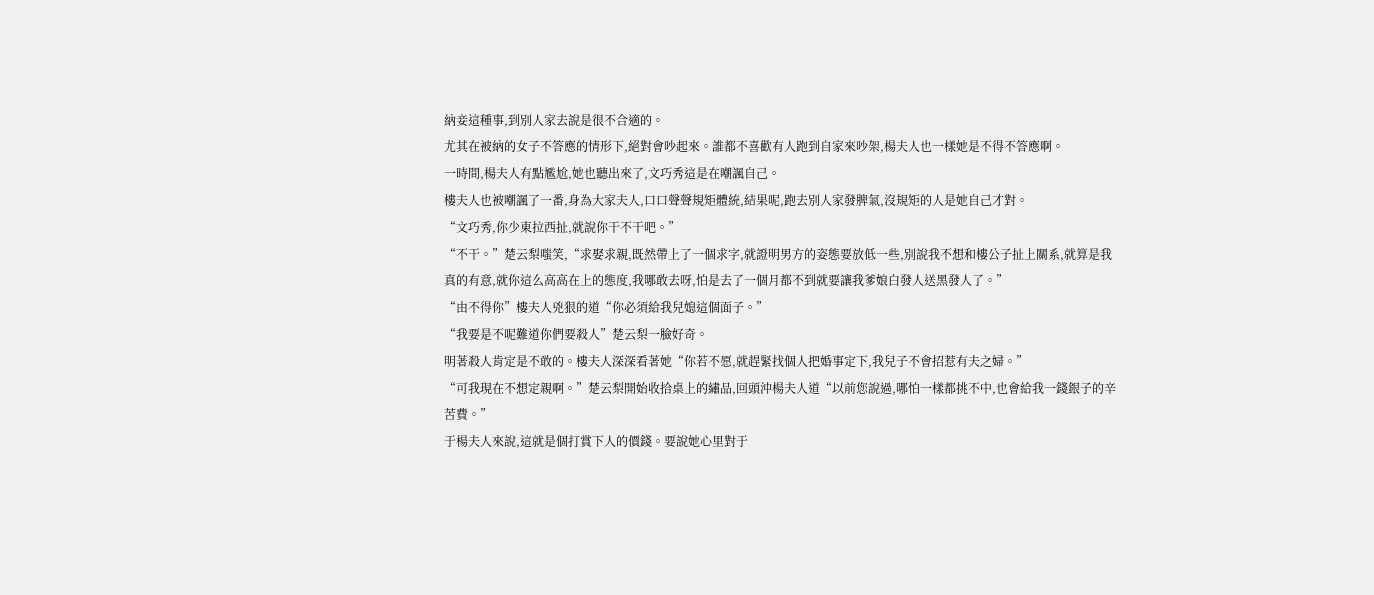納妾這種事,到別人家去說是很不合適的。
尤其在被納的女子不答應的情形下,絕對會吵起來。誰都不喜歡有人跑到自家來吵架,楊夫人也一樣她是不得不答應啊。
一時間,楊夫人有點尷尬,她也聽出來了,文巧秀這是在嘲諷自己。
樓夫人也被嘲諷了一番,身為大家夫人,口口聲聲規矩體統,結果呢,跑去別人家發脾氣,沒規矩的人是她自己才對。
“文巧秀,你少東拉西扯,就說你干不干吧。”
“不干。”楚云梨嗤笑,“求娶求親,既然帶上了一個求字,就證明男方的姿態要放低一些,別說我不想和樓公子扯上關系,就算是我真的有意,就你這么高高在上的態度,我哪敢去呀,怕是去了一個月都不到就要讓我爹娘白發人送黑發人了。”
“由不得你”樓夫人兇狠的道“你必須給我兒媳這個面子。”
“我要是不呢難道你們要殺人”楚云梨一臉好奇。
明著殺人肯定是不敢的。樓夫人深深看著她“你若不愿,就趕緊找個人把婚事定下,我兒子不會招惹有夫之婦。”
“可我現在不想定親啊。”楚云梨開始收拾桌上的繡品,回頭沖楊夫人道“以前您說過,哪怕一樣都挑不中,也會給我一錢銀子的辛苦費。”
于楊夫人來說,這就是個打賞下人的價錢。要說她心里對于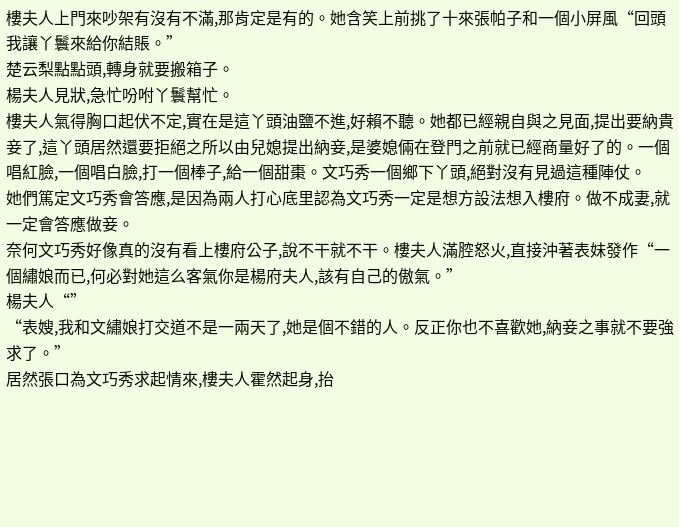樓夫人上門來吵架有沒有不滿,那肯定是有的。她含笑上前挑了十來張帕子和一個小屏風“回頭我讓丫鬟來給你結賬。”
楚云梨點點頭,轉身就要搬箱子。
楊夫人見狀,急忙吩咐丫鬟幫忙。
樓夫人氣得胸口起伏不定,實在是這丫頭油鹽不進,好賴不聽。她都已經親自與之見面,提出要納貴妾了,這丫頭居然還要拒絕之所以由兒媳提出納妾,是婆媳倆在登門之前就已經商量好了的。一個唱紅臉,一個唱白臉,打一個棒子,給一個甜棗。文巧秀一個鄉下丫頭,絕對沒有見過這種陣仗。
她們篤定文巧秀會答應,是因為兩人打心底里認為文巧秀一定是想方設法想入樓府。做不成妻,就一定會答應做妾。
奈何文巧秀好像真的沒有看上樓府公子,說不干就不干。樓夫人滿腔怒火,直接沖著表妹發作“一個繡娘而已,何必對她這么客氣你是楊府夫人,該有自己的傲氣。”
楊夫人“”
“表嫂,我和文繡娘打交道不是一兩天了,她是個不錯的人。反正你也不喜歡她,納妾之事就不要強求了。”
居然張口為文巧秀求起情來,樓夫人霍然起身,抬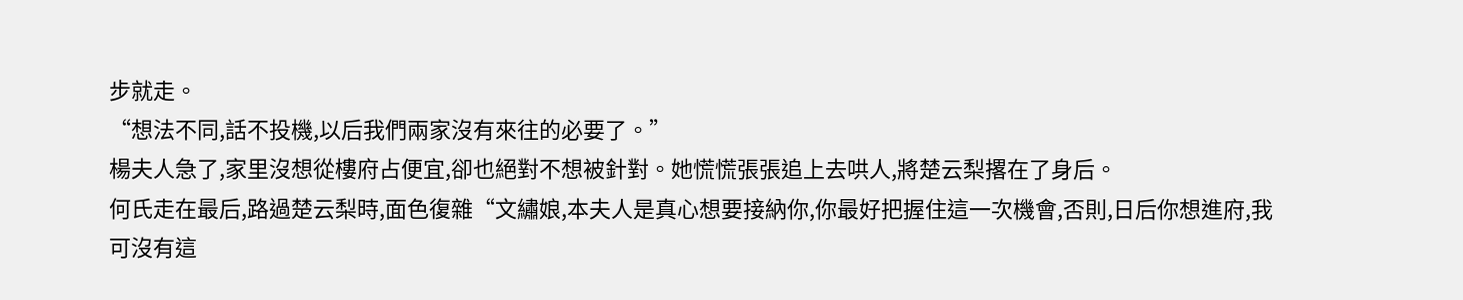步就走。
“想法不同,話不投機,以后我們兩家沒有來往的必要了。”
楊夫人急了,家里沒想從樓府占便宜,卻也絕對不想被針對。她慌慌張張追上去哄人,將楚云梨撂在了身后。
何氏走在最后,路過楚云梨時,面色復雜“文繡娘,本夫人是真心想要接納你,你最好把握住這一次機會,否則,日后你想進府,我可沒有這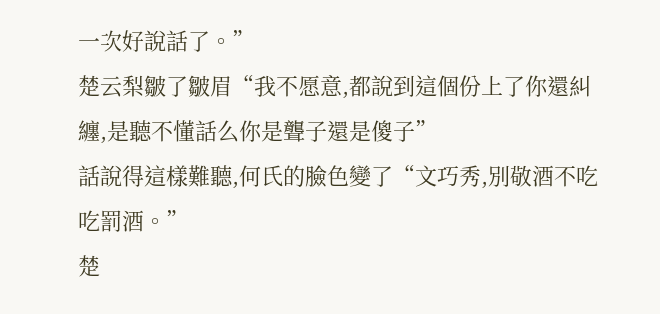一次好說話了。”
楚云梨皺了皺眉“我不愿意,都說到這個份上了你還糾纏,是聽不懂話么你是聾子還是傻子”
話說得這樣難聽,何氏的臉色變了“文巧秀,別敬酒不吃吃罰酒。”
楚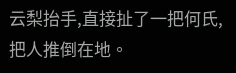云梨抬手,直接扯了一把何氏,把人推倒在地。